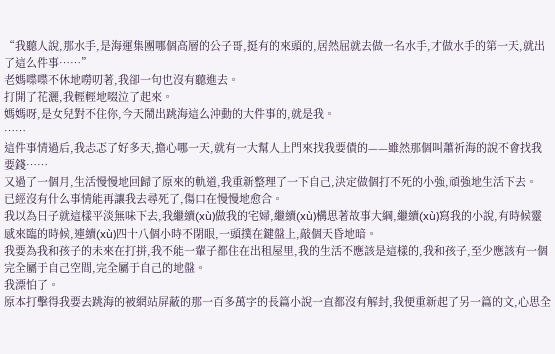“我聽人說,那水手,是海運集團哪個高層的公子哥,挺有的來頭的,居然屈就去做一名水手,才做水手的第一天,就出了這么件事……”
老媽喋喋不休地嘮叨著,我卻一句也沒有聽進去。
打開了花灑,我輕輕地啜泣了起來。
媽媽呀,是女兒對不住你,今天鬧出跳海這么沖動的大件事的,就是我。
……
這件事情過后,我忐忑了好多天,擔心哪一天,就有一大幫人上門來找我要債的——雖然那個叫蕭祈海的說不會找我要錢……
又過了一個月,生活慢慢地回歸了原來的軌道,我重新整理了一下自己,決定做個打不死的小強,頑強地生活下去。
已經沒有什么事情能再讓我去尋死了,傷口在慢慢地愈合。
我以為日子就這樣平淡無味下去,我繼續(xù)做我的宅婦,繼續(xù)構思著故事大綱,繼續(xù)寫我的小說,有時候靈感來臨的時候,連續(xù)四十八個小時不閉眼,一頭撲在鍵盤上,敲個天昏地暗。
我要為我和孩子的未來在打拼,我不能一輩子都住在出租屋里,我的生活不應該是這樣的,我和孩子,至少應該有一個完全屬于自己空間,完全屬于自己的地盤。
我漂怕了。
原本打擊得我要去跳海的被網站屏蔽的那一百多萬字的長篇小說一直都沒有解封,我便重新起了另一篇的文,心思全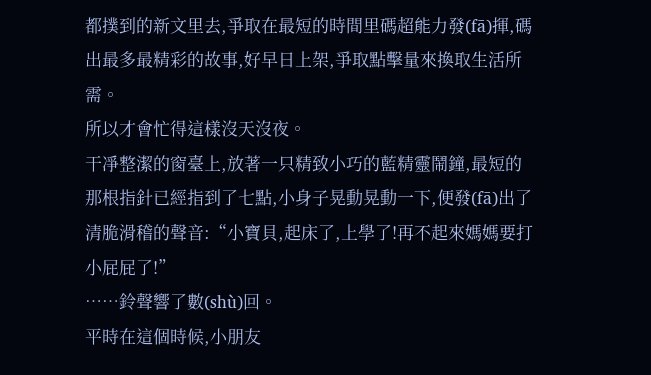都撲到的新文里去,爭取在最短的時間里碼超能力發(fā)揮,碼出最多最精彩的故事,好早日上架,爭取點擊量來換取生活所需。
所以才會忙得這樣沒天沒夜。
干凈整潔的窗臺上,放著一只精致小巧的藍精靈鬧鐘,最短的那根指針已經指到了七點,小身子晃動晃動一下,便發(fā)出了清脆滑稽的聲音:“小寶貝,起床了,上學了!再不起來媽媽要打小屁屁了!”
……鈴聲響了數(shù)回。
平時在這個時候,小朋友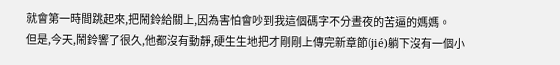就會第一時間跳起來,把鬧鈴給關上,因為害怕會吵到我這個碼字不分晝夜的苦逼的媽媽。
但是,今天,鬧鈴響了很久,他都沒有動靜,硬生生地把才剛剛上傳完新章節(jié)躺下沒有一個小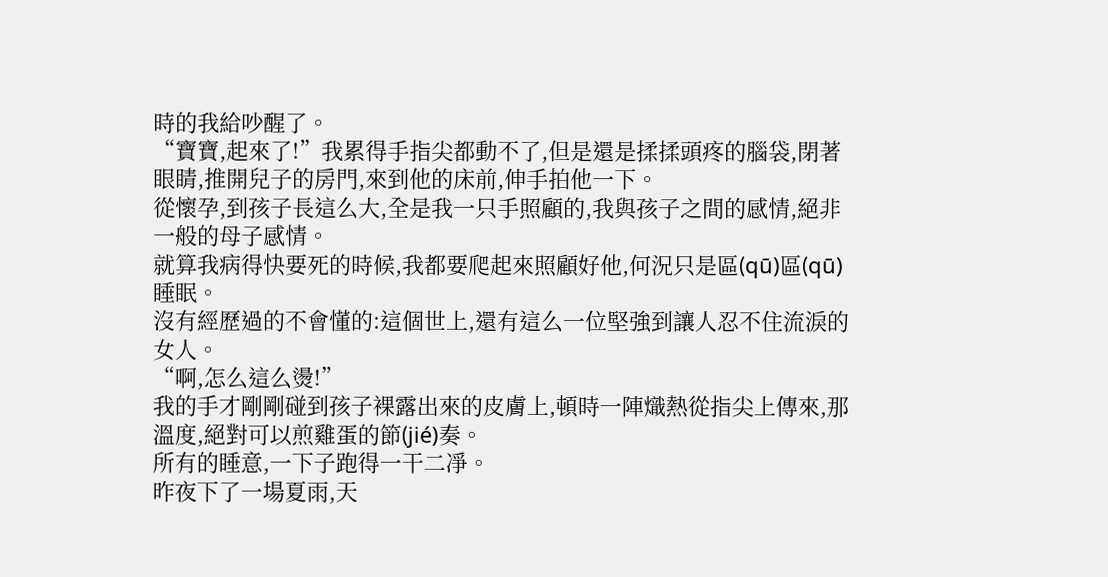時的我給吵醒了。
“寶寶,起來了!”我累得手指尖都動不了,但是還是揉揉頭疼的腦袋,閉著眼睛,推開兒子的房門,來到他的床前,伸手拍他一下。
從懷孕,到孩子長這么大,全是我一只手照顧的,我與孩子之間的感情,絕非一般的母子感情。
就算我病得快要死的時候,我都要爬起來照顧好他,何況只是區(qū)區(qū)睡眠。
沒有經歷過的不會懂的:這個世上,還有這么一位堅強到讓人忍不住流淚的女人。
“啊,怎么這么燙!”
我的手才剛剛碰到孩子裸露出來的皮膚上,頓時一陣熾熱從指尖上傳來,那溫度,絕對可以煎雞蛋的節(jié)奏。
所有的睡意,一下子跑得一干二凈。
昨夜下了一場夏雨,天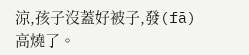涼,孩子沒蓋好被子,發(fā)高燒了。